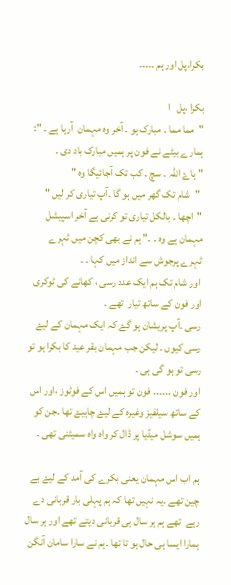بکرا،پل اور ہم ۔۔۔۔۔

بکرا ،پل   ا
"مما مما ۔ مبارک ہو ۔ آخر وہ مہمان  آرہا ہے ۔ ": ہمارے بیٹے نے فون پر ہمیں مبارک باد دی ۔
" ہاۓ اللہ ۔ سچ ۔ کب تک آجائیگا وہ "
 "شام تک گھر میں ہو گا ۔آپ تیاری کر لیں "
"اچھا ۔ بالکل تیاری تو کرنی ہے آخر اسپیشل مہمان ہے وہ ۔‌ ۔‌" ہم نے بھی کچن میں ٹہرے ٹہرے پرجوش سے انداز میں کہا ۔ ۔
 اور شام تک ہم ایک عدد رسی ، کھانے کی ٹوکری اور فون کے ساتھ تیار  تھے ۔
رسی ۔‌آپ پریشان ہو گۓ کہ ایک مہمان کے لیۓ رسی کیوں ۔ لیکن جب مہمان بقر عید کا بکرا ہو تو رسی تو ہو گی ہی ۔‌
اور فون ۔۔‌۔۔۔۔ فون تو ہمیں اس کے فوٹوز ،اور اس کے ساتھ سیلفیز وغیرہ کے لیۓ چاہیۓ تھا ۔‌جن کو ہمیں سوشل میڈیا پر ڈال کر واہ واہ سمیٹنی تھی ۔

ہم اب اس مہمان یعنی بکرے کی آمد کے لیۓ بے چین تھے ۔‌یہ نہیں تھا کہ ہم پہلی بار قربانی دے رہے  تھے ہم ہر سال ہی قربانی دیتے تھے اور ہر سال ہمارا ایسا ہی حال ہو تا تھا ۔‌ہم نے سارا سامان آنگن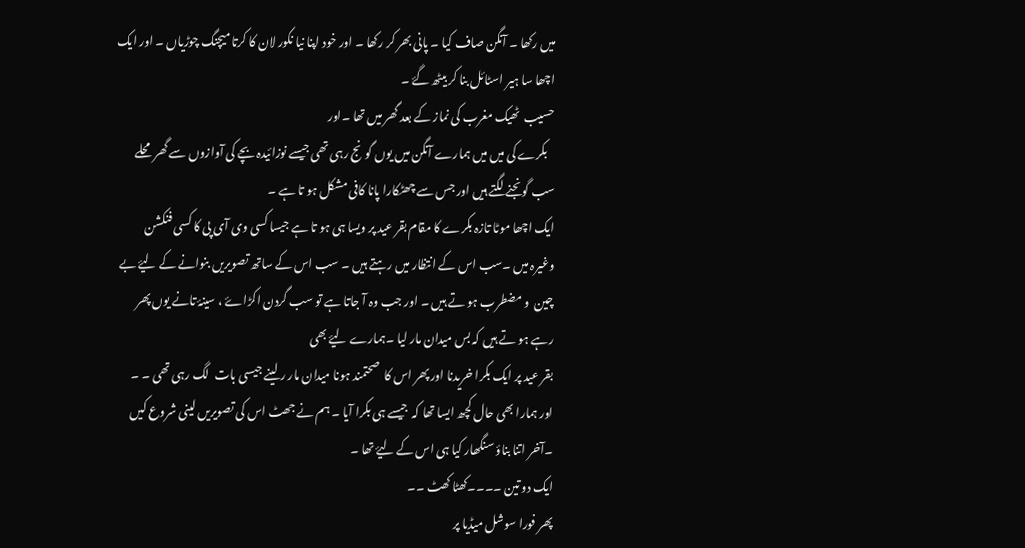میں رکھا ۔ آنگن صاف کیا ۔ پانی بھر کر رکھا ۔ اور خود اپنا نیا نکور لان کا کرتا میچنگ چوڑیاں ۔ اور ایک اچھا سا ہیر اسٹائل بنا کر بیٹھ گۓ ۔
حسیب  ٹھیک مغرب کی نماز کے بعد گھر میں تھا ۔‌اور
   بکرے کی میں میں ہمارے آنگن میں یوں گونج رہی تھی جیسے نوزائیدہ بچے کی آوازوں سے گھر محلے سب گونجنے لگتے ہیں اور جس سے چھٹکارا پانا کافی مشکل ہو تا ہے ۔
ایک اچھا موٹا تازہ بکرے کا مقام بقر عید پر ویسا ہی ہو تا ہے جیسا کسی وی آی پی کا کسی فنکشن وغیرہ میں ۔‌سب اس کے انتظار میں رہتے ہیں ۔ سب اس کے ساتھ تصویریں بنوانے کے لیۓ بے چین  و مضطرب ہو تے ہیں ۔ اور جب وہ آ جاتا ہے تو سب گردن اکڑاۓ ، سینۂ تانے یوں پھر رہے ہو تے ہیں کہ بس میدان مار لیا ۔ہمارے لیۓ بھی
بقر عید پر ایک بکرا خریدنا اور پھر اس کا  صحتمند ہونا میدان مار ر لینے جیسی بات  لگ رہی تھی ۔ ۔
اور ہمارا بھی حال کچھ ایسا تھا کہ  جیسے ہی بکرا آیا ۔ ہم نے جھٹ اس کی تصویریں لینی شروع کیں ۔آخر اتنا بناؤ سنگھار کیا ہی اس کے لیۓ تھا ۔
ایک دو تین ‌۔۔۔۔کھٹا کھٹ ۔۔
پھر فورا سوشل میڈیا پر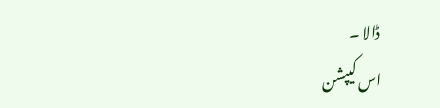ڈالا ۔
اس کیپشن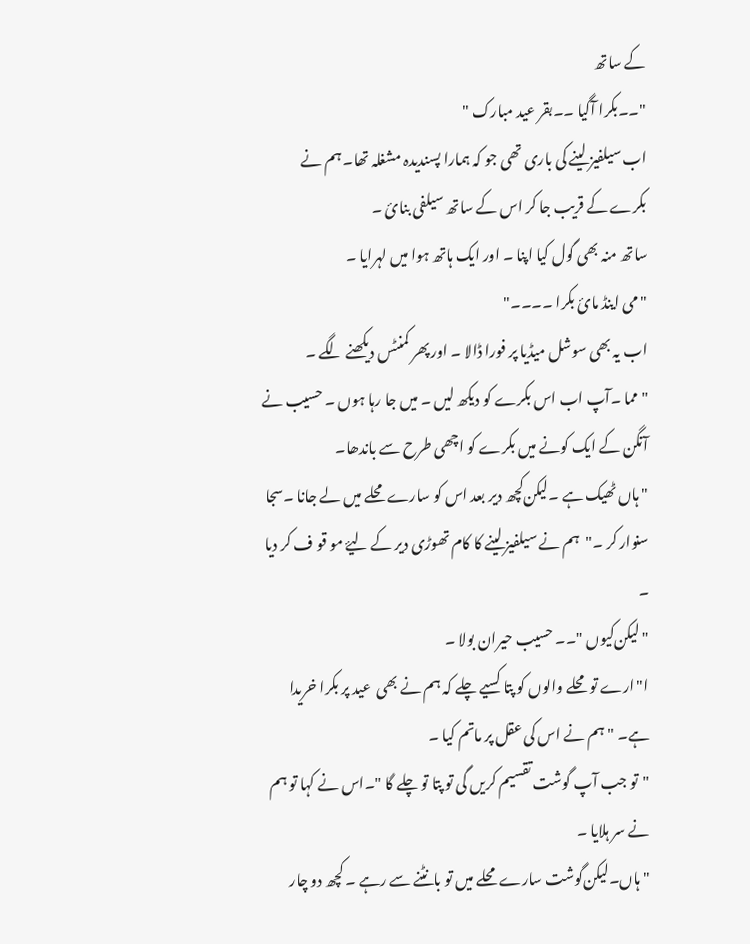کے ساتھ
"۔۔بکرا آگیا ۔۔بقر عید مبارک "
اب سیلفیز لینے کی باری تھی جو کہ ہمارا پسندیدہ مشغلہ تھا‌۔ ہم نے بکرے کے قریب جا کر اس کے ساتھ سیلفی بنائ ۔
ساتھ منہ بھی گول کیا اپنا ۔ اور ایک ہاتھ ہوا میں لہرایا ۔
"می اینڈ مائ بکرا ۔۔۔۔"
اب یہ بھی سوشل میڈیا پر فورا ڈالا ۔ اور پھر کمنٹس دیکھنے لگے ۔‌
" مما ۔‌آپ اب اس بکرے کو دیکھ لیں ۔ میں جا رہا ہوں ۔ حسیب نے  آنگن کے ایک کونے میں بکرے کو اچھی طرح سے باندھا‌۔
" ہاں ٹھیک ہے ۔‌لیکن‌کچھ دیر بعد اس کو سارے محلے میں لے جانا ۔‌سجا سنوار کر ۔"  ہم نے سیلفیز لینے کا کام تھوڑی دیر کے لیۓ مو قو ف کر دیا ۔
"لیکن‌کیوں "۔۔ حسیب حیران بولا ۔
ا"ارے تو محلے والوں کو پتا کسیے چلے کہ ہم نے بھی  عید پر بکرا خریدا ہے۔ "ہم نے اس کی عقل پر ماتم کیا ۔
"تو جب آپ گوشت تقسیم کریں گی تو پتا تو چلے گا "۔‌اس نے کہا تو ہم نے سر ہلایا ۔
"ہاں۔‌لیکن‌گوشت سارے محلے میں تو بانٹنے سے رہے ۔ کچھ دو چار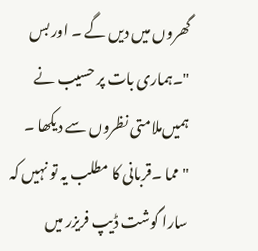گھروں میں دیں گے ۔ اور بس "۔‌ہماری بات پر حسیب نے ہمیں‌ملامتی نظروں سے دیکھا ۔
"مما ۔‌قربانی کا مطلب یہ تو نہیں کہ سارا گوشت ڈیپ فریزر میں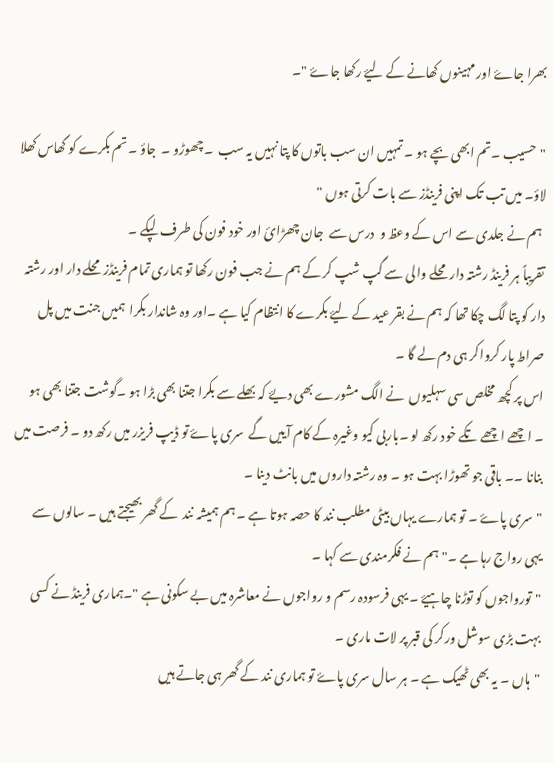بھرا جاۓ اور مہینوں کھانے کے لیۓ رکھا جاۓ "۔‌

"حسیب ۔تم ابھی بچے ہو ۔ تمہیں ان سب باتوں کا پتا نہیں یہ سب  ۔‌چھوڑو ۔  جاؤ ۔ تم بکرے کو گھاس کھلا  لاؤ۔ میں تب تک اپنی فرینڈز سے بات کرتی ہوں "
 ہم نے جلدی سے اس کے وعظ و  درس سے  جان چھڑائ اور خود فون کی طرف لپکے ۔‌
تقریباً ہر فرینڈ رشتہ دار محلے والی سے گپ شپ کر کے ہم نے جب فون رکھا تو ہماری تمام فرینڈز محلے دار اور رشتہ دار کو پتا لگ چکا تھا کہ ہم نے بقر عید کے لیۓ بکرے کا انتظام کیا ہے ۔‌اور وہ شاندار بکرا  ہمیں جنت میں پل صراط پار کرواکر ہی دم لے گا ۔‌
اس پر کچھ مخلص سی سہلیوں  نے الگ مشورے بھی دیۓ کہ بھلے سے بکرا جتنا بھی بڑا ہو ۔گوشت جتنا بھی ہو ۔ اچھے اچھے تکے خود رکھ لو ۔باربی کیو وغیرہ کے کام آییں گے  سری پاۓ تو ڈیپ فریزر میں رکھ دو ۔ فرصت میں بنانا ۔۔ باقی جو تھوڑا بہت ہو ۔ وہ رشتہ داروں میں بانٹ دینا ۔
"سری پاۓ ۔ تو ہمارے یہاں بیٹی مطلب نند کا حصہ ہوتا ہے ۔ ہم ہمیشہ نند  کے گھر بھیجتے ہیں ۔ سالوں سے یہی رواج رہا ہے ۔" ہم نے فکرمندی سے کہا ۔
"تورواجوں کو توڑنا چاہیۓ ۔ یہی فرسودہ رسم و رواجوں نے معاشرہ میں بے سکونی ہے "۔‌ہماری فرینڈ نے کسی بہت بڑی سوشل ورکر کی قبر پر لات ماری ۔
"ہاں ۔ یہ بھی ٹھیک ہے ۔ ہر سال سری پاۓ تو ہماری نند کے گھر ہی جاتے ہیں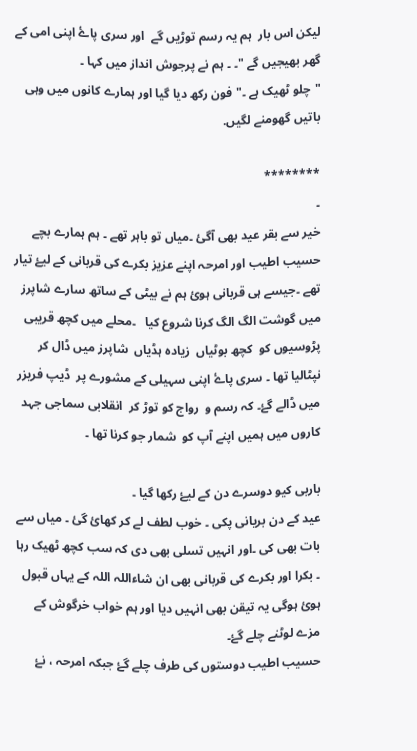لیکن اس بار  ہم یہ رسم توڑیں گے  اور سری پاۓ اپنی امی کے گھر بھیجیں گے "۔ ۔ ہم نے پرجوش انداز میں کہا ۔
"چلو ٹھیک ہے ۔" فون رکھ دیا گیا اور ہمارے کانوں میں وہی باتیں گھومنے لگیں.

********
۔
خیر سے بقر عید بھی آگئ ۔میاں تو باہر تھے ۔ ہم ہمارے بچے حسیب اطیب اور امرحہ اپنے عزیز بکرے کی قربانی کے لیۓ تیار تھے ۔جیسے ہی قربانی ہوئ ہم نے بیٹی کے ساتھ سارے شاپرز میں گوشت الگ الگ کرنا شروع کیا   ۔محلے میں کچھ قریبی پڑوسیوں کو  کچھ بوٹیاں  زیادہ ہڈیاں  شاپرز میں ڈال کر نپٹالیا تھا ۔ سری پاۓ اپنی سہیلی کے مشورے پر  ڈیپ فریزر میں ڈالے گۓ۔ کہ رسم و  رواج کو توڑ کر  انقلابی سماجی جہد کاروں میں ہمیں اپنے آپ کو  شمار جو کرنا تھا ۔

باربی کیو دوسرے دن کے لیۓ رکھا گیا ۔
عید کے دن بریانی پکی ۔ خوب لطف لے کر کھائ گئ ۔ میاں سے بات بھی کی ۔‌اور انہیں تسلی بھی دی کہ سب کچھ ٹھیک رہا ۔ بکرا اور بکرے کی قربانی بھی ان شاءاللہ اللہ کے یہاں قبول ہوئ ہوگی یہ تیقن بھی انہیں دیا اور ہم خواب خرگوش کے مزے لوٹنے چلے گۓ۔
حسیب اطیب دوستوں کی طرف چلے گۓ جبکہ امرحہ ، نۓ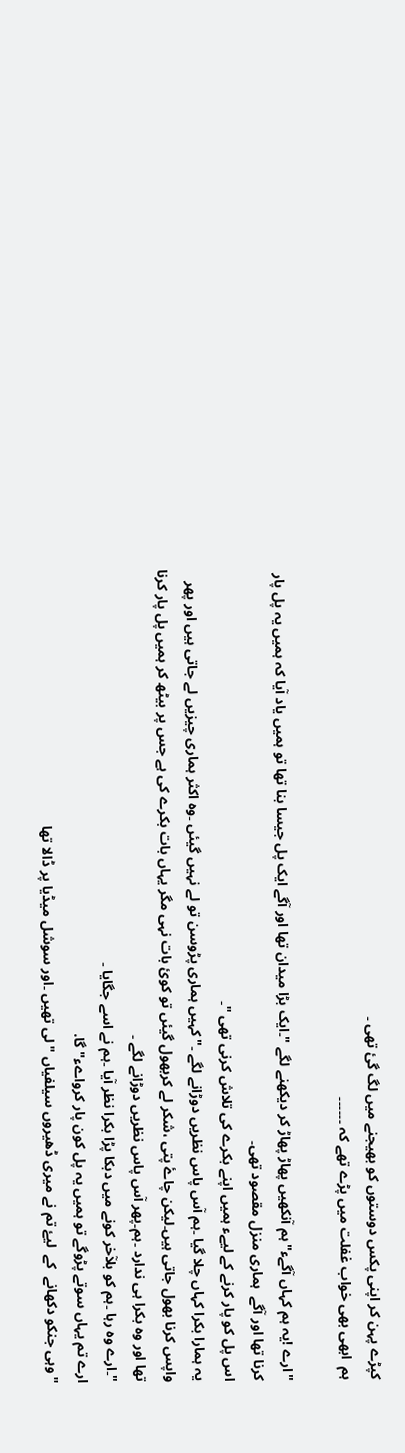کپڑے پہن کر اپنی پکس دوستوں کو بھیجنے میں لگ گئ تھی ۔‌
ہم  ابھی بھی خواب غفلت میں پڑے تھے کہ ۔۔۔۔۔۔

"ارے !یہ ہم کہاں آگےء"ہم آنکھیں پھاڑ پھاڑ کر دیکھنے لگے "۔ایک بڑا میدان تھا اور آگے ایک پل جیسا بنا تھا تو ہمیں یاد آیا کہ ہمیں یہ پل پار کرنا تھا اور آگے  ہماری منزل مقصود تھی۔
اس پل کو پار کرنے کے لیےء ہمیں اپنے بکرے کی تلاش کرنی تھی "۔
یہ ہمارا بکرا کہاں چلا گیا ۔ہم آس پاس نظریں دوڑانے لگے ۔"کہیں ہماری پڑوسن تو لے نہیں گیئں ۔وہ اکثر ہماری چیزیں لے جاتی ہیں اور پھر واپس کرنا بھول جاتی ہیں۔لیکن چاۓ پتی ،شکر لے کربھول گیئں تو کوئ بات نہی مگر یہاں بات بکرے کی ہے جس پر بیٹھ کر ہمیں پل پار کرنا تھا اور وہ بکرا ہی ندارد ۔ہم۔پھر آس پاس نظریں دوڑانے لگے ۔
"۔ارے وہ رہا ۔ہم کو بلآخر کونے میں دبکا پڑا بکرا نظر آیا ۔ہم نے اسے جگایا ۔
ارے تم یہاں سوتے پڑوگے تو ہمیں یہ پل کون پار کرواےء" گا.
"وہی جنکو دکھانے  کے  لیۓ تم نے میری ڈھیروں سیلفیاں "لی تھیں ۔اور سوشل میڈیا پر ڈالا تھا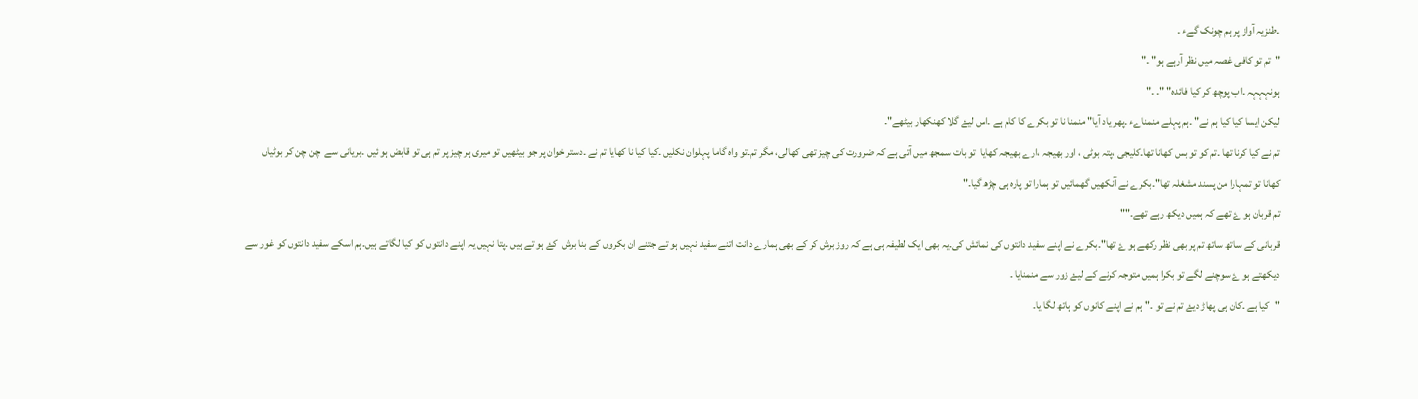۔طنزیہ آواز پر ہم چونک گےء ۔
"تم تو کافی غصہ میں نظر آرہے ہو" ۔"
ہونہہہہ ۔اب پوچھ کر کیا فائدہ" "۔ ۔"
لیکن ایسا کیا کیا ہم نے" ۔ہم پہلے منمناےء ۔پھر یاد آیا" منمنا نا تو بکرے کا کام ہے ۔اس لیۓ گلا کھنکھار بیٹھے"۔
تم نے کیا کرنا تھا ۔تم کو تو بس کھانا تھا۔کلیجی ،پتہ بوٹی ، اور بھیجہ ،ارے بھیجہ کھایا  تو بات سمجھ میں آتی ہے کہ ضرورت کی چیز تھی کھالی، مگر تم۔تو واہ گاما پہلوان نکلیں ۔کیا کیا نا کھایا تم نے ۔دستر خوان پر جو بیٹھیں تو میری ہر چیز پر تم ہی تو قابض ہو ئیں ۔بریانی سے  چن چن کر بوٹیاں کھانا تو تمہارا من پسند مشغلہ تھا"۔بکرے نے آنکھیں گھمائیں تو ہمارا تو پارہ ہی چڑھ گیا۔"
تم قربان ہو ۓ تھے کہ ہمیں دیکھ رہے تھے۔""
قربانی کے ساتھ ساتھ تم پر بھی نظر رکھے ہو ۓ تھا"۔بکرے نے اپنے سفید دانتوں کی نمائش کی۔یہ بھی ایک لطیفہ ہی ہے کہ روز برش کر کے بھی ہمارے دانت اتنے سفید نہیں ہو تے جتنے ان بکروں کے بنا برش  کۓ ہو تے ہیں ۔پتا نہیں یہ اپنے دانتوں کو کیا لگاتے ہیں۔ہم اسکے سفید دانتوں کو غور سے دیکھتے ہو ۓ سوچنے لگے تو بکرا ہمیں متوجہ کرنے کے لیۓ زور سے منمنایا ۔
"کیا ہے ۔کان ہی پھاڑ دیۓ تم نے تو ۔"ہم نے اپنے کانوں کو ہاتھ لگا یا۔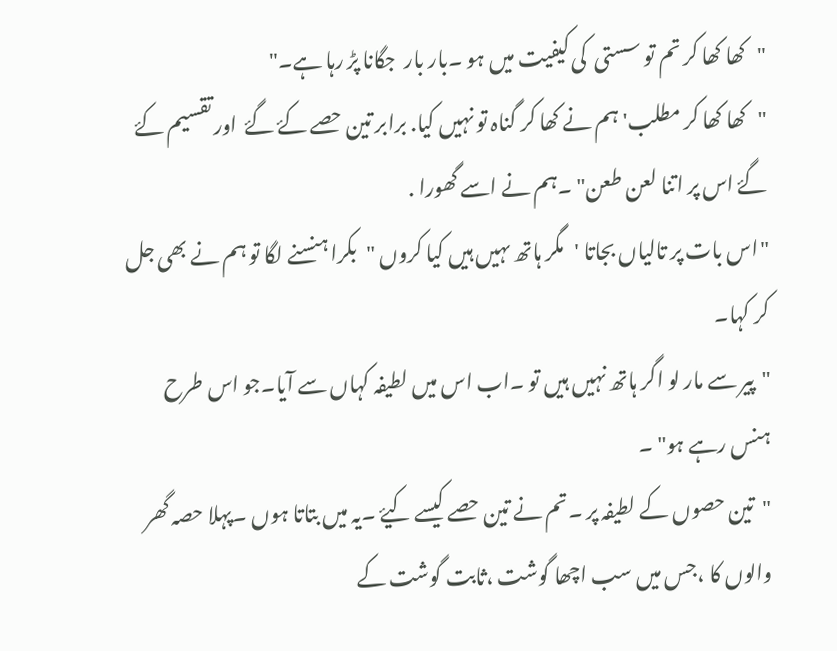"کھا کھا کر تم تو سستی  کی کیفیت میں ہو ۔بار بار  جگانا پڑ رہا ہے۔"
"کھا کھا کر مطلب' ہم نے کھا کر گناہ تو نہیں کیا. برابر تین حصے کۓ گۓ  اور تقسیم کۓ گۓ اس پر اتنا لعن طعن" ۔ہم نے اسے گھورا .
"اس بات پر تالیاں بجاتا 'مگر ہاتھ ںہیں ہیں کیا کروں "بکرا ہنسنے لگا تو ہم نے بھی جل کر کہا۔
"پیر سے مار لو اگر ہاتھ نہیں ہیں تو ۔اب اس میں لطیفہ کہاں سے آیا۔جو اس طرح ہنس رہے ہو" ۔
"تین حصوں کے لطیفہ پر ۔تم نے تین حصے کیسے کیۓ ۔یہ میں بتاتا ہوں ۔پہلا حصہ گھر والوں کا ،جس میں سب اچھا گوشت ،ثابت گوشت کے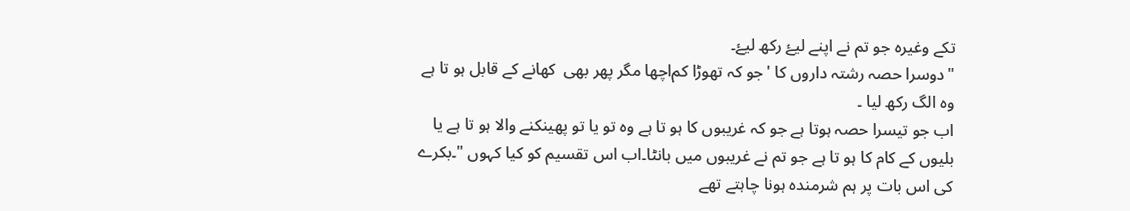تکے وغیرہ جو تم نے اپنے لیۓ رکھ لیۓ۔
"دوسرا حصہ رشتہ داروں کا 'جو کہ تھوڑا کم‌اچھا مگر پھر بھی  کھانے کے قابل ہو تا ہے وہ الگ رکھ لیا ۔
اب جو تیسرا حصہ ہوتا ہے جو کہ غریبوں کا ہو تا ہے وہ تو یا تو پھینکنے والا ہو تا ہے یا بلیوں کے کام کا ہو تا ہے جو تم نے غریبوں میں بانٹا۔اب اس تقسیم کو کیا کہوں "۔بکرے کی اس بات پر ہم شرمندہ ہونا چاہتے تھے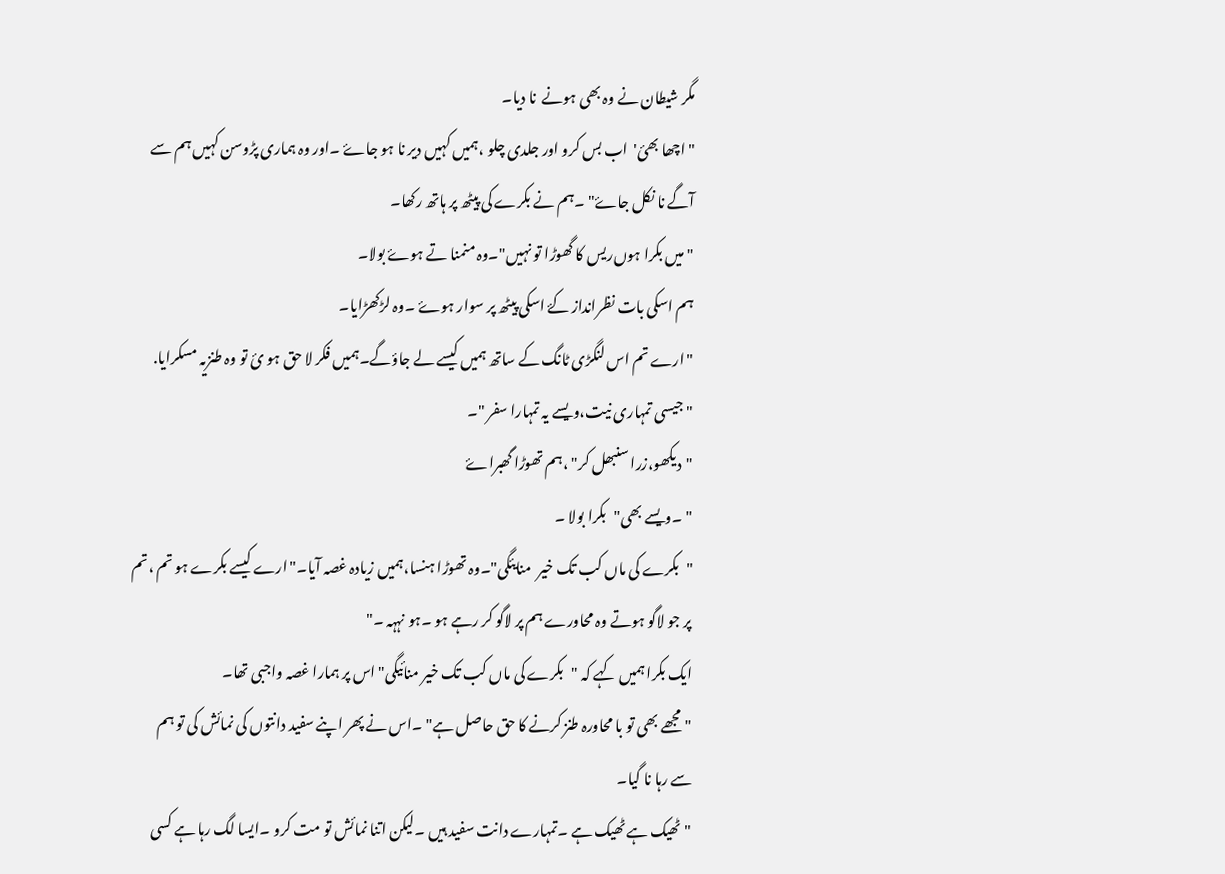مگر شیطان نے وہ بھی ہونے  نا دیا۔
"اچھا بھئ'  اب بس کرو اور جلدی چلو ،ہمیں کہیں دیر نا ہو جاۓ ۔اور وہ ہماری پڑوسن کہیں ہم سے  آگے نا نکل جاۓ" ۔ہم نے بکرے کی پیٹھ پر ہاتھ رکھا۔
"میں بکرا ہوں‌ریس کا گھوڑا تو نہیں‌"۔وہ منمنا تے ہوۓ بولا۔
ہم اسکی بات نظرانداز کۓ اسکی پیٹھ پر سوار ہوۓ ۔وہ لڑکھڑایا۔
"ارے تم اس لنگڑی ٹانگ کے ساتھ ہمیں کیسے لے جاؤگے۔ہمیں فکر لا حق ہو ئ تو وہ طنزیہ مسکرایا.
"جیسی تمہاری نیت،ویسے یہ تمہارا سفر "۔
"دیکھو،زرا سنبھل کر" ،ہم تھوڑا گھبراۓ
" ۔ویسے بھی"بکرا بولا ۔
"بکرے کی ماں کب تک خیر  منایئگی"۔وہ تھوڑا ہنسا،ہمیں زیادہ غصہ آیا۔"ارے کیسے بکرے ہو تم ،تم پر جو لاگو ہوتے وہ محاورے ہم پر لاگو کر رہے ہو ۔ہو نہہہ ۔"
ایک بکرا ہمیں کہے کہ "بکرے کی ماں کب تک خیر منائیگی" اس پر ہمارا غصہ واجبی تھا۔
"مجھے بھی تو با محاورہ طنز کرنے کا حق حاصل ہے" ۔اس نے پھر اپنے سفید دانتوں کی نمائش کی تو ہم سے رہا نا گیا۔
"ٹھیک ہے ٹھیک ہے ۔تمہارے دانت سفید ہیں ۔لیکن اتنا نمائش تو مت کرو ۔ایسا لگ رہا ہے کسی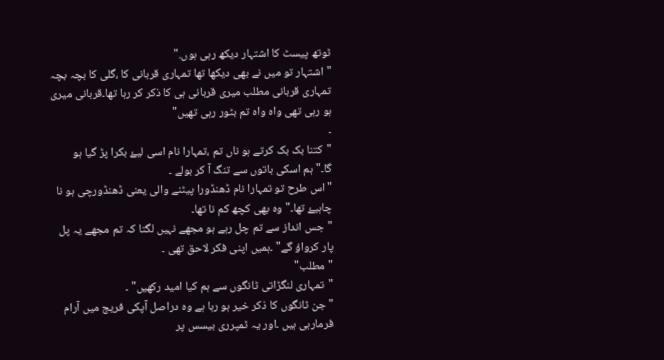ٹوتھ پیسٹ کا اشتہار دیکھ رہی ہوں."
"اشتہار تو میں نے بھی دیکھا تھا تمہاری قربانی کا ،گلی کا بچہ بچہ تمہاری قربانی مطلب میری قربانی ہی کا ذکر کر رہا تھا۔قربانی میری ہو رہی تھی واہ واہ تم بٹور رہی تھیں"
۔
"کتنا بک بک کرتے ہو ناں تم ،تمہارا نام اسی لیۓ بکرا پڑ گیا ہو گا۔"ہم اسکی باتوں سے تنگ آ کر بولے ۔
"اس طرح تو تمہارا نام ڈھنڈورا پیٹنے والی یعنی ڈھنڈورچی ہو نا چاہیۓ تھا۔" وہ بھی کچھ کم نا تھا۔
"جس انداز سے تم چل رہے ہو مجھے نہیں لگتا کہ تم مجھے یہ پل پار کرواؤ گے" ۔ہمیں اپنی فکر لاحق تھی ۔
"مطلب"
"تمہاری لنگڑاتی ٹانگوں سے ہم کیا امید رکھیں" ۔
"جن ٹانگوں کا ذکر خیر ہو رہا ہے وہ دراصل آپکی فریج میں آرام فرمارہی ہیں ۔اور یہ ٹمپرری بیسس پر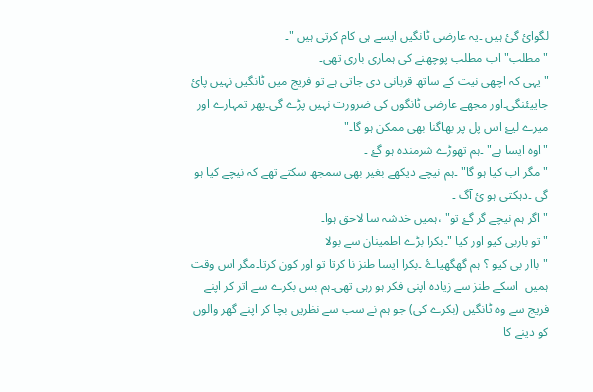لگوائ گئ ہیں ۔یہ عارضی ٹانگیں ایسے ہی کام کرتی ہیں "۔
"مطلب" اب مطلب پوچھنے کی ہماری باری تھی۔
"یہی کہ اچھی نیت کے ساتھ قربانی دی جاتی ہے تو فریج میں ٹانگیں نہیں پائ  جاییئنگی۔اور مجھے عارضی ٹانگوں کی ضرورت نہیں پڑے گی۔پھر تمہارے اور میرے لیۓ اس پل پر بھاگنا بھی ممکن ہو گا۔"
"اوہ ایسا ہے" ۔ہم تھوڑے شرمندہ ہو گۓ ۔
"مگر اب کیا ہو گا" ۔ہم نیچے دیکھے بغیر بھی سمجھ سکتے تھے کہ نیچے کیا ہو گی ۔دہکتی ہو ئ آگ ۔
"اگر ہم نیچے گر گۓ تو" ،ہمیں خدشہ سا لاحق ہوا۔
"تو باربی کیو اور کیا "۔بکرا بڑے اطمینان سے بولا
"باار بی کیو ؟ ہم گھگھیاۓ ۔بکرا ایسا طنز نا کرتا تو اور کون کرتا۔مگر اس وقت ہمیں  اسکے طنز سے زیادہ اپنی فکر ہو رہی تھی۔ہم بس بکرے سے اتر کر اپنے فریج سے وہ ٹانگیں (بکرے کی) جو ہم نے سب سے نظریں بچا کر اپنے گھر والوں کو دینے کا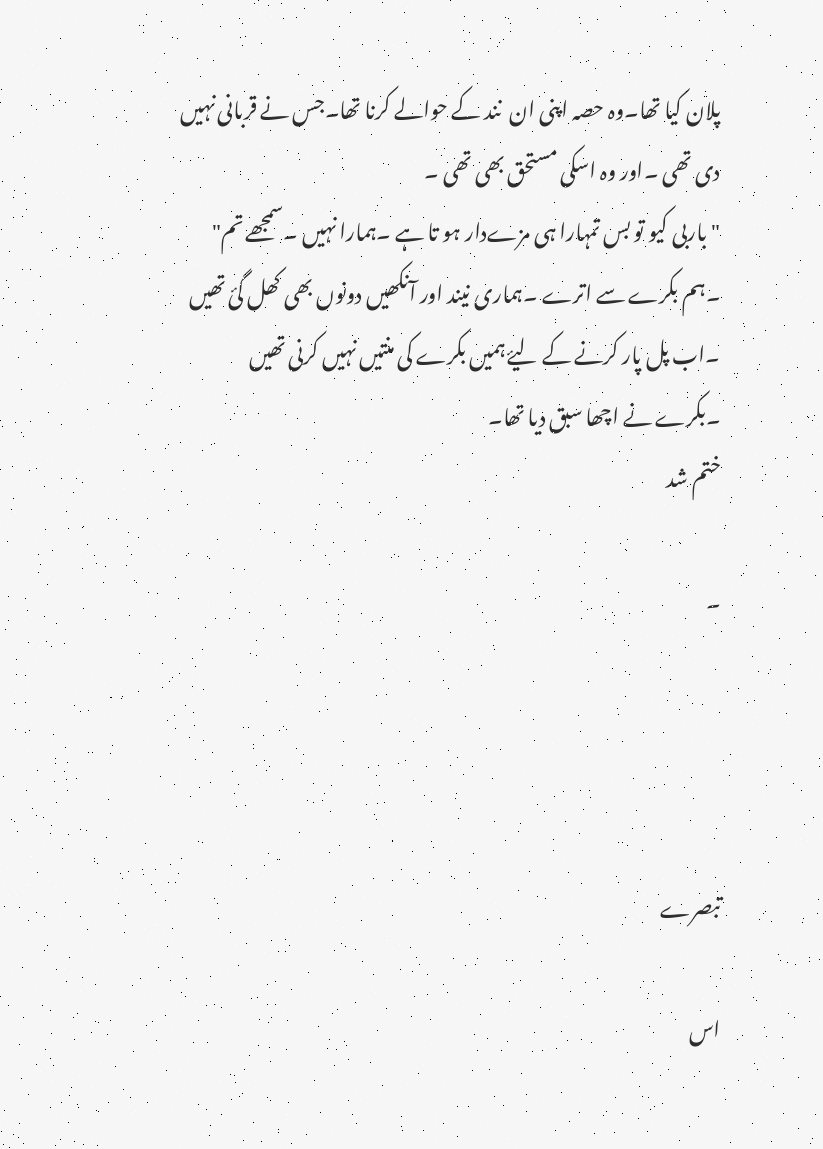پلان کیا تھا۔وہ حصہ اپنی ان  نند کے حوالے کرنا تھا۔جس نے قربانی نہیں دی تھی ۔اور وہ اسکی مستحق بھی تھی ۔
"باربی کیو تو بس تمہارا ہی مزےدار ہو تا ہے ۔ہمارا نہیں ۔سمجھے تم" ۔ہم بکرے سے اترے ۔ہماری نیند اور آنکھیں دونوں بھی کھل گئ تھیں ۔اب پل پار کرنے کے لیۓ ہمیں بکرے کی منتیں نہیں کرنی تھیں ۔بکرے نے اچھا سبق دیا تھا۔
ختم شد

۔




تبصرے

اس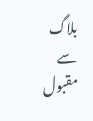بلاگ سے مقبول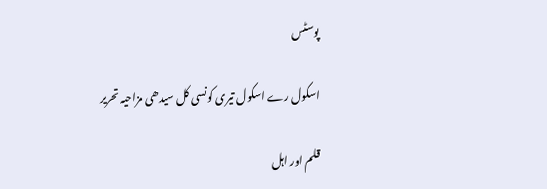پوسٹس

اسکول رے اسکول تیری کونسی کل سیدھی مزاحیہ تحریر

قلم اور اہل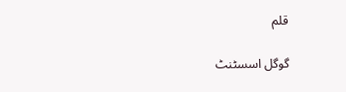قلم

گوگل اسسٹنٹ